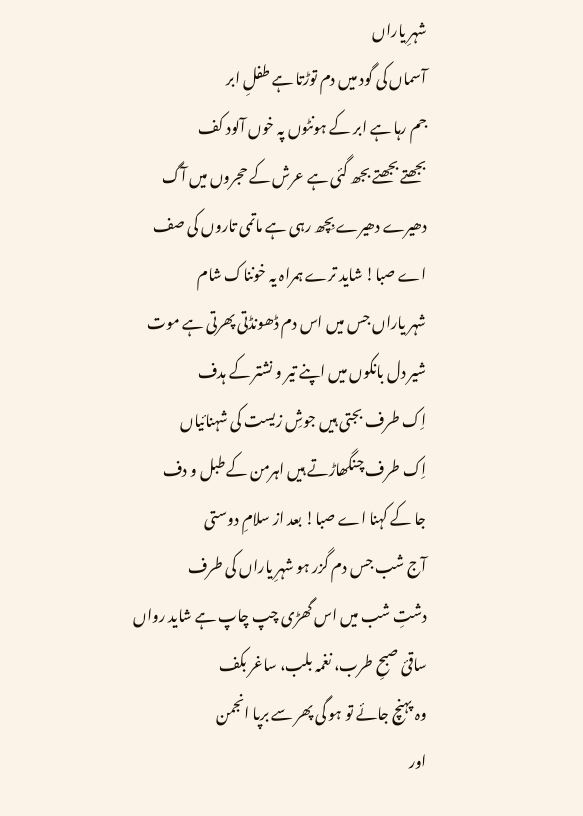شہرِ یاراں
آسماں کی گود میں دم توڑتا ہے طفلِ ابر
جم رہا ہے ابر کے ہونٹوں پہ خوں آلود کف
بجھتے بجھتے بجھ گئی ہے عرش کے حجروں میں آگ
دھیرے دھیرے بِچھ رہی ہے ماتمی تاروں کی صف
اے صبا! شاید ترے ہمراہ یہ خونناک شام
شہر یاراں جس میں اس دم ڈھونڈتی پھرتی ہے موت
شیر دل بانکوں میں اپنے تیر و نشتر کے ہدف
اِک طرف بجتی ہیں جوشِ زیست کی شہنائیاں
اِک طرف چنگھاڑتے ہیں اہرمن کے طبل و دف
جا کے کہنا اے صبا! بعد از سلامِ دوستی
آج شب جس دم گزر ہو شہرِ یاراں کی طرف
دشتِ شب میں اس گھڑی چپ چاپ ہے شاید رواں
ساقئ صبحِ طرب، نغمہ بلب، ساغر بکف
وہ پہنچ جائے تو ہو گی پھر سے برپا انجمن
اور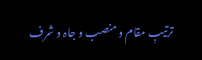ترتیبِ مقام و منصب و جاہ و شرف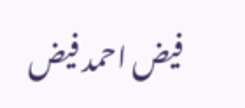فیض احمد فیض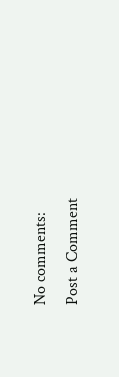No comments:
Post a Comment